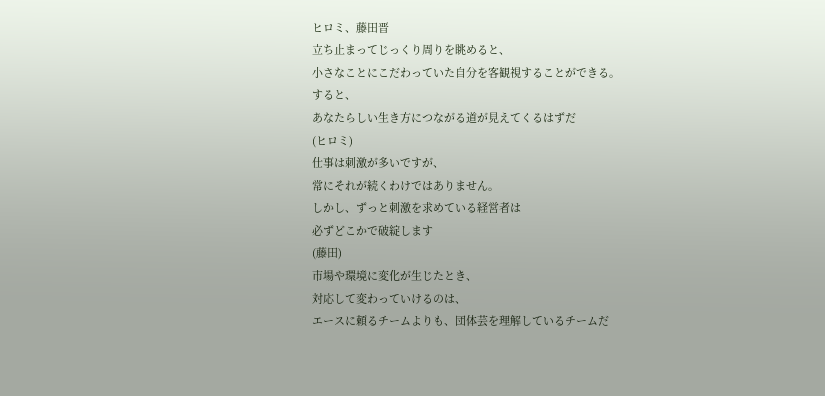ヒロミ、藤田晋
立ち止まってじっくり周りを眺めると、
小さなことにこだわっていた自分を客観視することができる。
すると、
あなたらしい生き方につながる道が見えてくるはずだ
(ヒロミ)
仕事は刺激が多いですが、
常にそれが続くわけではありません。
しかし、ずっと刺激を求めている経営者は
必ずどこかで破綻します
(藤田)
市場や環境に変化が生じたとき、
対応して変わっていけるのは、
エースに頼るチームよりも、団体芸を理解しているチームだ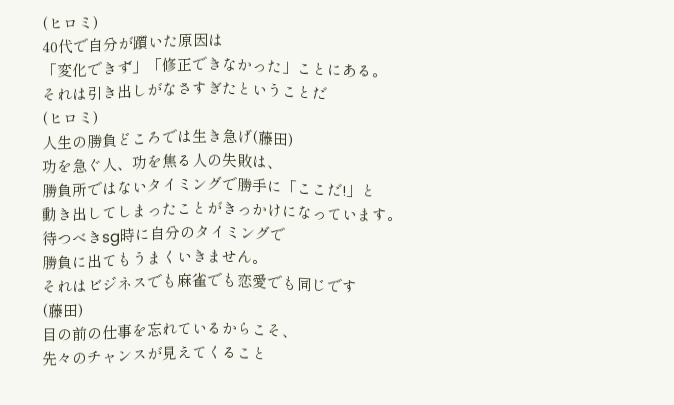(ヒロミ)
40代で自分が躓いた原因は
「変化できず」「修正できなかった」ことにある。
それは引き出しがなさすぎたということだ
(ヒロミ)
人生の勝負どころでは生き急げ(藤田)
功を急ぐ人、功を焦る人の失敗は、
勝負所ではないタイミングで勝手に「ここだ!」と
動き出してしまったことがきっかけになっています。
待つべきsg時に自分のタイミングで
勝負に出てもうまくいきません。
それはビジネスでも麻雀でも恋愛でも同じです
(藤田)
目の前の仕事を忘れているからこそ、
先々のチャンスが見えてくること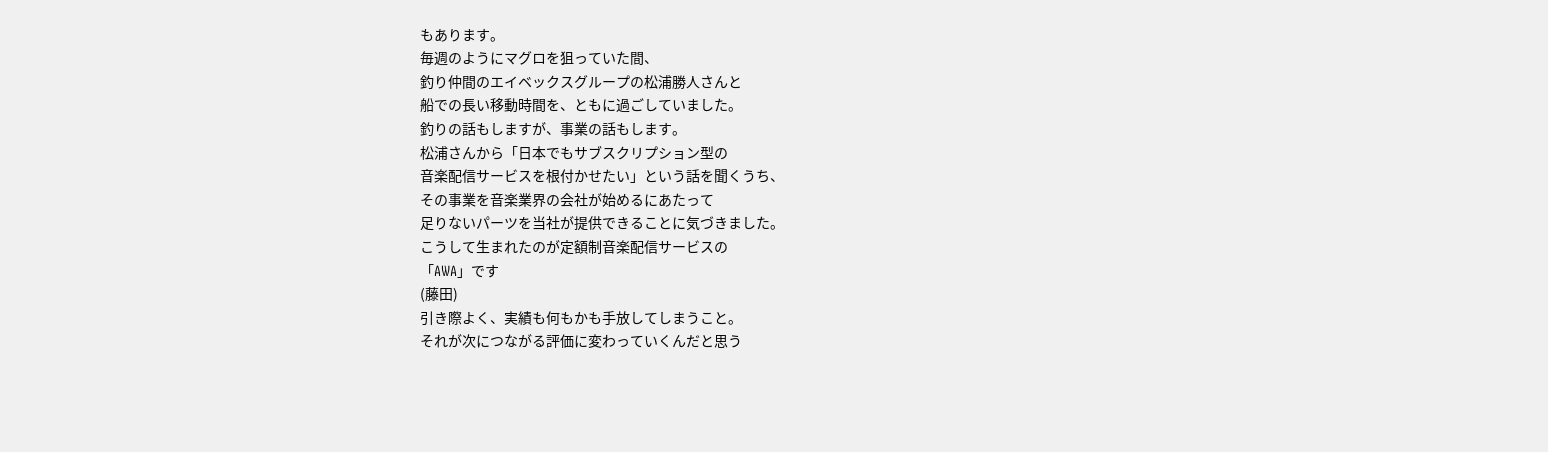もあります。
毎週のようにマグロを狙っていた間、
釣り仲間のエイベックスグループの松浦勝人さんと
船での長い移動時間を、ともに過ごしていました。
釣りの話もしますが、事業の話もします。
松浦さんから「日本でもサブスクリプション型の
音楽配信サービスを根付かせたい」という話を聞くうち、
その事業を音楽業界の会社が始めるにあたって
足りないパーツを当社が提供できることに気づきました。
こうして生まれたのが定額制音楽配信サービスの
「AWA」です
(藤田)
引き際よく、実績も何もかも手放してしまうこと。
それが次につながる評価に変わっていくんだと思う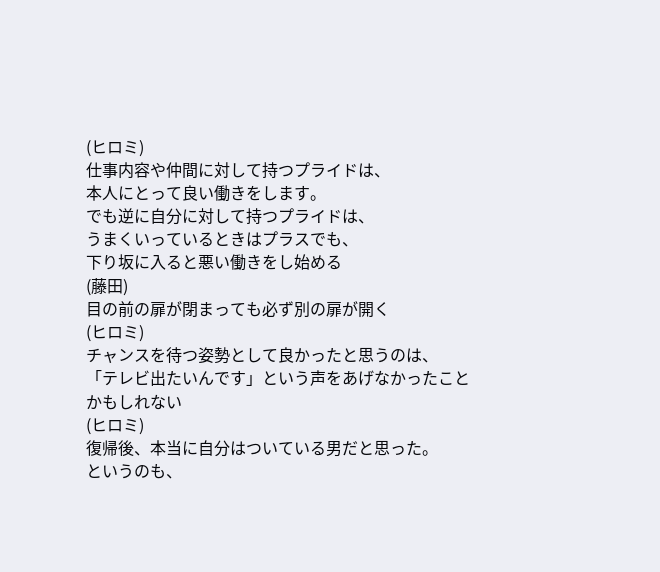(ヒロミ)
仕事内容や仲間に対して持つプライドは、
本人にとって良い働きをします。
でも逆に自分に対して持つプライドは、
うまくいっているときはプラスでも、
下り坂に入ると悪い働きをし始める
(藤田)
目の前の扉が閉まっても必ず別の扉が開く
(ヒロミ)
チャンスを待つ姿勢として良かったと思うのは、
「テレビ出たいんです」という声をあげなかったこと
かもしれない
(ヒロミ)
復帰後、本当に自分はついている男だと思った。
というのも、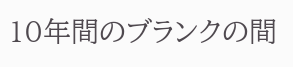10年間のブランクの間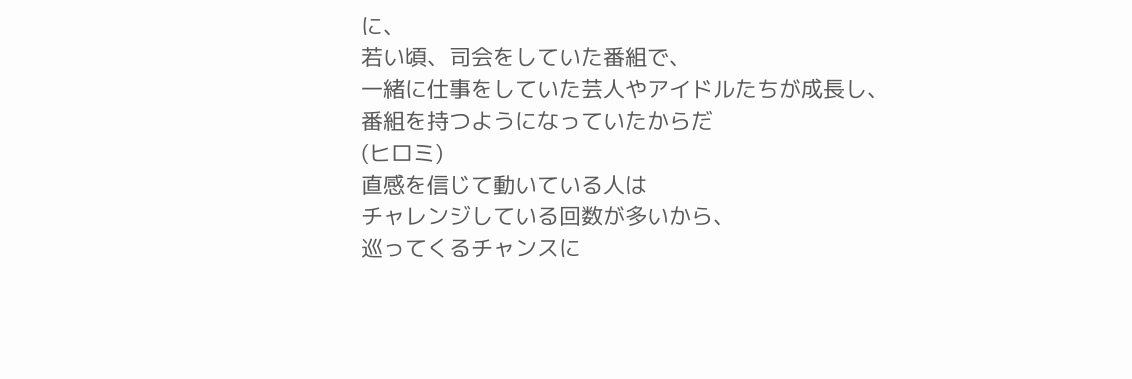に、
若い頃、司会をしていた番組で、
一緒に仕事をしていた芸人やアイドルたちが成長し、
番組を持つようになっていたからだ
(ヒロミ)
直感を信じて動いている人は
チャレンジしている回数が多いから、
巡ってくるチャンスに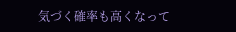気づく確率も高くなって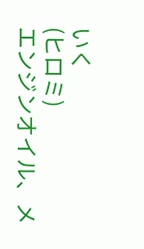いく
(ヒロミ)
エンジンオイル、メ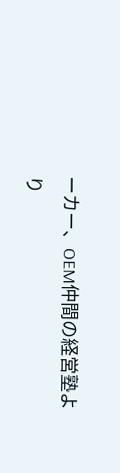ーカー、OEM仲間の経営塾より